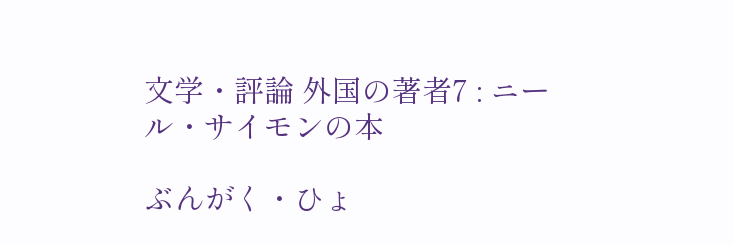文学・評論 外国の著者7 : ニール・サイモンの本

ぶんがく・ひょ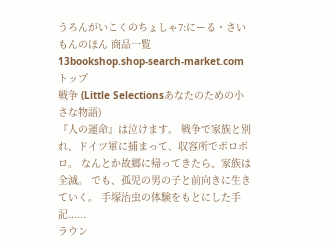うろんがいこくのちょしゃ7:にーる・さいもんのほん 商品一覧
13bookshop.shop-search-market.com
トップ
戦争 (Little Selectionsあなたのための小さな物語)
『人の運命』は泣けます。 戦争で家族と別れ、ドイツ軍に捕まって、収容所でボロボロ。 なんとか故郷に帰ってきたら、家族は全滅。 でも、孤児の男の子と前向きに生きていく。 手塚治虫の体験をもとにした手記......
ラウン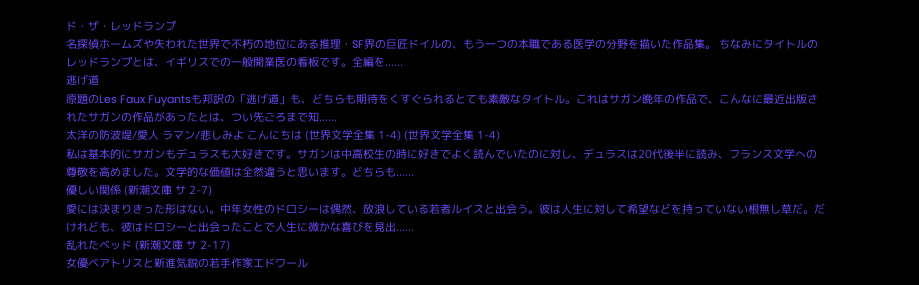ド・ザ・レッドランプ
名探偵ホームズや失われた世界で不朽の地位にある推理・SF界の巨匠ドイルの、もう一つの本職である医学の分野を描いた作品集。 ちなみにタイトルのレッドランプとは、イギリスでの一般開業医の看板です。全編を......
逃げ道
原題のLes Faux Fuyantsも邦訳の「逃げ道」も、どちらも期待をくすぐられるとても素敵なタイトル。これはサガン晩年の作品で、こんなに最近出版されたサガンの作品があったとは、つい先ごろまで知......
太洋の防波堤/愛人 ラマン/悲しみよ こんにちは (世界文学全集 1-4) (世界文学全集 1-4)
私は基本的にサガンもデュラスも大好きです。サガンは中高校生の時に好きでよく読んでいたのに対し、デュラスは20代後半に読み、フランス文学への尊敬を高めました。文学的な価値は全然違うと思います。どちらも......
優しい関係 (新潮文庫 サ 2-7)
愛には決まりきった形はない。中年女性のドロシーは偶然、放浪している若者ルイスと出会う。彼は人生に対して希望などを持っていない根無し草だ。だけれども、彼はドロシーと出会ったことで人生に微かな喜びを見出......
乱れたベッド (新潮文庫 サ 2-17)
女優ベアトリスと新進気鋭の若手作家エドワール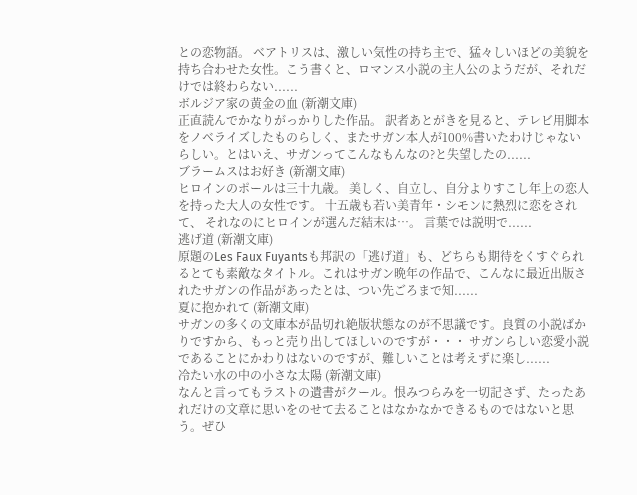との恋物語。 ベアトリスは、激しい気性の持ち主で、猛々しいほどの美貌を持ち合わせた女性。こう書くと、ロマンス小説の主人公のようだが、それだけでは終わらない......
ボルジア家の黄金の血 (新潮文庫)
正直読んでかなりがっかりした作品。 訳者あとがきを見ると、テレビ用脚本をノベライズしたものらしく、またサガン本人が100%書いたわけじゃない らしい。とはいえ、サガンってこんなもんなの?と失望したの......
ブラームスはお好き (新潮文庫)
ヒロインのポールは三十九歳。 美しく、自立し、自分よりすこし年上の恋人を持った大人の女性です。 十五歳も若い美青年・シモンに熱烈に恋をされて、 それなのにヒロインが選んだ結末は…。 言葉では説明で......
逃げ道 (新潮文庫)
原題のLes Faux Fuyantsも邦訳の「逃げ道」も、どちらも期待をくすぐられるとても素敵なタイトル。これはサガン晩年の作品で、こんなに最近出版されたサガンの作品があったとは、つい先ごろまで知......
夏に抱かれて (新潮文庫)
サガンの多くの文庫本が品切れ絶版状態なのが不思議です。良質の小説ばかりですから、もっと売り出してほしいのですが・・・ サガンらしい恋愛小説であることにかわりはないのですが、難しいことは考えずに楽し......
冷たい水の中の小さな太陽 (新潮文庫)
なんと言ってもラストの遺書がクール。恨みつらみを一切記さず、たったあれだけの文章に思いをのせて去ることはなかなかできるものではないと思う。ぜひ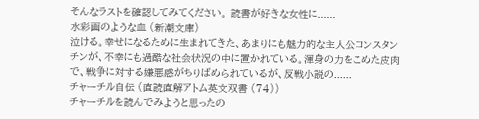そんなラストを確認してみてください。 読書が好きな女性に......
水彩画のような血 (新潮文庫)
泣ける。幸せになるために生まれてきた、あまりにも魅力的な主人公コンスタンチンが、不幸にも過酷な社会状況の中に置かれている。渾身の力をこめた皮肉で、戦争に対する嫌悪感がちりばめられているが、反戦小説の......
チャーチル自伝 (直読直解アトム英文双書 (74))
チャーチルを読んでみようと思ったの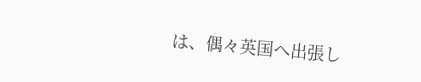は、偶々英国へ出張し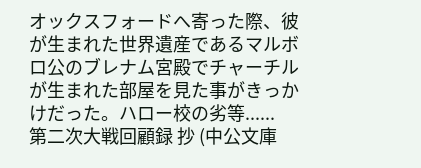オックスフォードへ寄った際、彼が生まれた世界遺産であるマルボロ公のブレナム宮殿でチャーチルが生まれた部屋を見た事がきっかけだった。ハロー校の劣等......
第二次大戦回顧録 抄 (中公文庫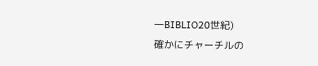―BIBLIO20世紀)
確かにチャーチルの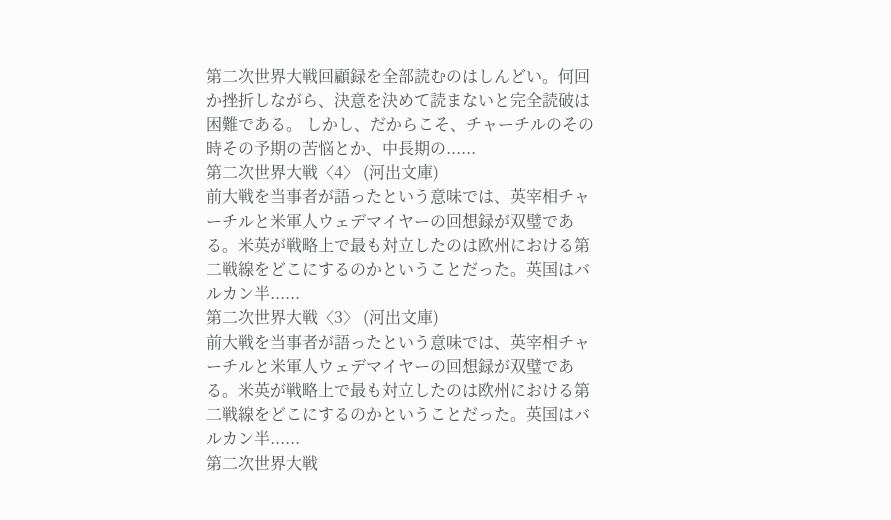第二次世界大戦回顧録を全部読むのはしんどい。何回か挫折しながら、決意を決めて読まないと完全読破は困難である。 しかし、だからこそ、チャーチルのその時その予期の苦悩とか、中長期の......
第二次世界大戦〈4〉 (河出文庫)
前大戦を当事者が語ったという意味では、英宰相チャーチルと米軍人ウェデマイヤーの回想録が双璧である。米英が戦略上で最も対立したのは欧州における第二戦線をどこにするのかということだった。英国はバルカン半......
第二次世界大戦〈3〉 (河出文庫)
前大戦を当事者が語ったという意味では、英宰相チャーチルと米軍人ウェデマイヤーの回想録が双璧である。米英が戦略上で最も対立したのは欧州における第二戦線をどこにするのかということだった。英国はバルカン半......
第二次世界大戦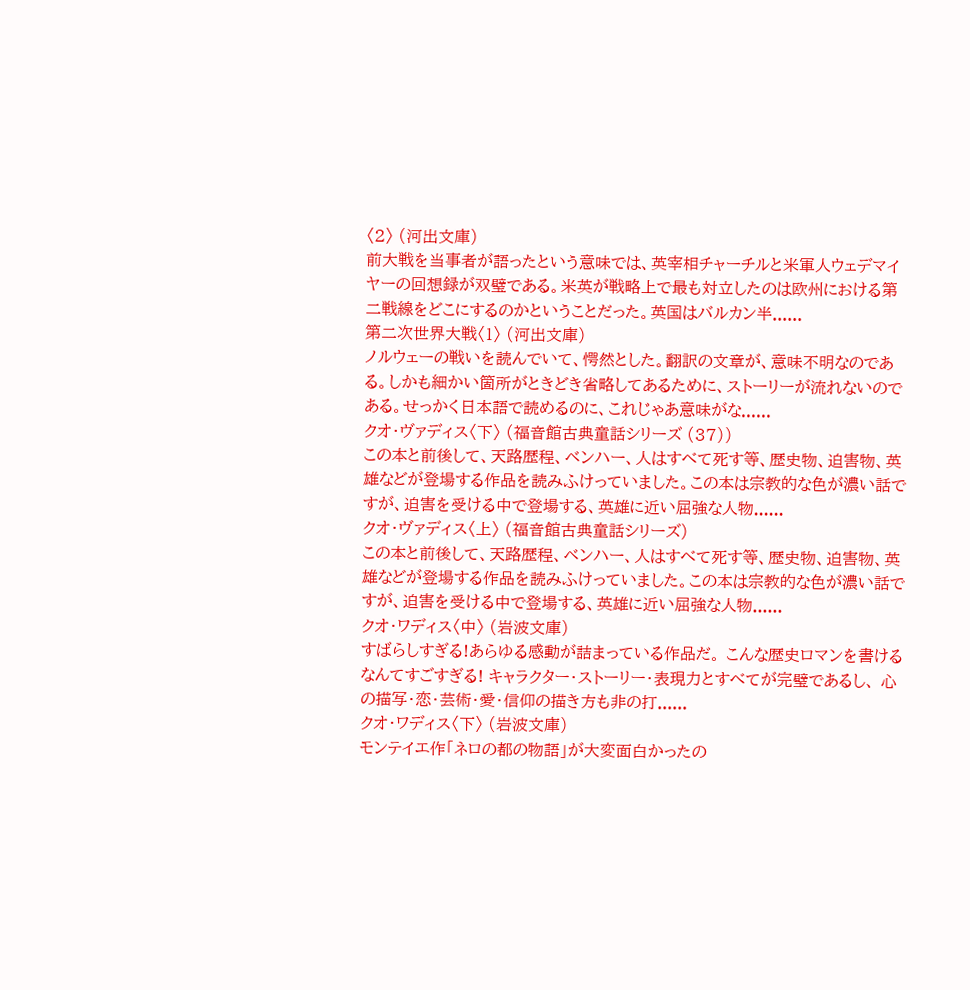〈2〉 (河出文庫)
前大戦を当事者が語ったという意味では、英宰相チャーチルと米軍人ウェデマイヤーの回想録が双璧である。米英が戦略上で最も対立したのは欧州における第二戦線をどこにするのかということだった。英国はバルカン半......
第二次世界大戦〈1〉 (河出文庫)
ノルウェーの戦いを読んでいて、愕然とした。翻訳の文章が、意味不明なのである。しかも細かい箇所がときどき省略してあるために、ストーリーが流れないのである。せっかく日本語で読めるのに、これじゃあ意味がな......
クオ・ヴァディス〈下〉 (福音館古典童話シリーズ (37))
この本と前後して、天路歴程、ベンハー、人はすべて死す等、歴史物、迫害物、英雄などが登場する作品を読みふけっていました。この本は宗教的な色が濃い話ですが、迫害を受ける中で登場する、英雄に近い屈強な人物......
クオ・ヴァディス〈上〉 (福音館古典童話シリーズ)
この本と前後して、天路歴程、ベンハー、人はすべて死す等、歴史物、迫害物、英雄などが登場する作品を読みふけっていました。この本は宗教的な色が濃い話ですが、迫害を受ける中で登場する、英雄に近い屈強な人物......
クオ・ワディス〈中〉 (岩波文庫)
すばらしすぎる!あらゆる感動が詰まっている作品だ。 こんな歴史ロマンを書けるなんてすごすぎる! キャラクター・ストーリー・表現力とすべてが完璧であるし、 心の描写・恋・芸術・愛・信仰の描き方も非の打......
クオ・ワディス〈下〉 (岩波文庫)
モンテイエ作「ネロの都の物語」が大変面白かったの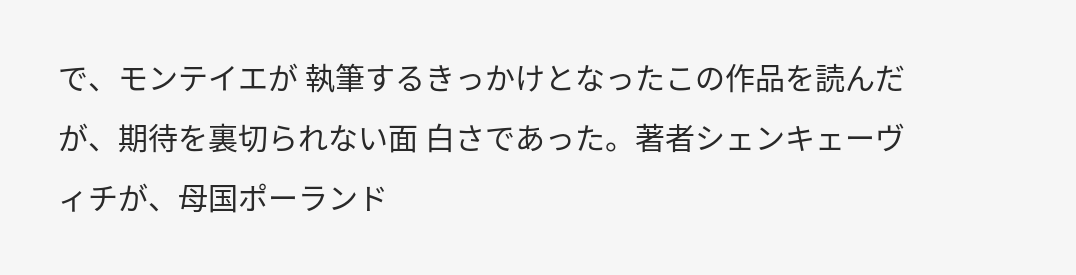で、モンテイエが 執筆するきっかけとなったこの作品を読んだが、期待を裏切られない面 白さであった。著者シェンキェーヴィチが、母国ポーランド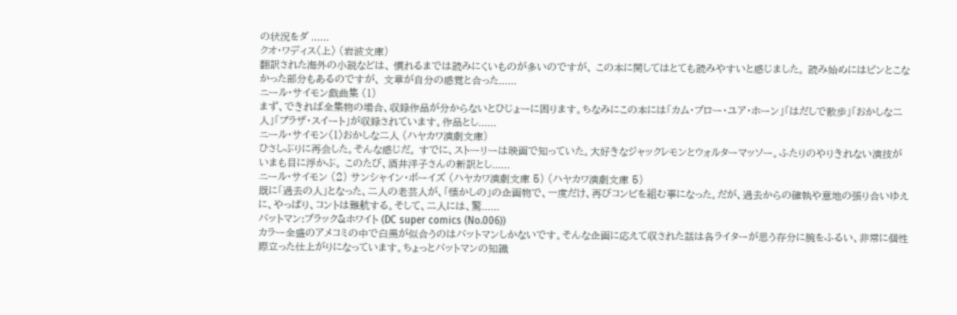の状況をダ ......
クオ・ワディス〈上〉 (岩波文庫)
翻訳された海外の小説などは、 慣れるまでは読みにくいものが多いのですが、 この本に関してはとても読みやすいと感じました。 読み始めにはピンとこなかった部分もあるのですが、 文章が自分の感覚と合った......
ニール・サイモン戯曲集 (1)
まず、できれば全集物の場合、収録作品が分からないとひじょーに困ります。ちなみにこの本には「カム・ブロー・ユア・ホーン」「はだしで散歩」「おかしな二人」「プラザ・スイート」が収録されています。作品とし......
ニール・サイモン〈1〉おかしな二人 (ハヤカワ演劇文庫)
ひさしぶりに再会した。そんな感じだ。 すでに、ストーリーは映画で知っていた。大好きなジャックレモンとウォルターマッソー。ふたりのやりきれない演技がいまも目に浮かぶ。 このたび、酒井洋子さんの新訳とし......
ニール・サイモン (2) サンシャイン・ボーイズ (ハヤカワ演劇文庫 5) (ハヤカワ演劇文庫 5)
既に「過去の人」となった、二人の老芸人が、「懐かしの」の企画物で、一度だけ、再びコンビを組む事になった。だが、過去からの確執や意地の張り合いゆえに、やっぱり、コントは難航する。そして、二人には、驚......
バットマン:ブラック&ホワイト (DC super comics (No.006))
カラー全盛のアメコミの中で白黒が似合うのはバットマンしかないです。そんな企画に応えて収された話は各ライターが思う存分に腕をふるい、非常に個性際立った仕上がりになっています。ちょっとバットマンの知識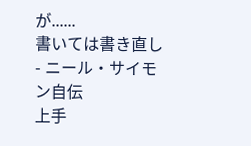が......
書いては書き直し - ニール・サイモン自伝
上手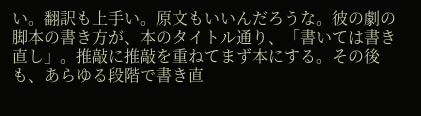い。翻訳も上手い。原文もいいんだろうな。彼の劇の脚本の書き方が、本のタイトル通り、「書いては書き直し」。推敲に推敲を重ねてまず本にする。その後も、あらゆる段階で書き直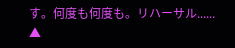す。何度も何度も。リハーサル......
▲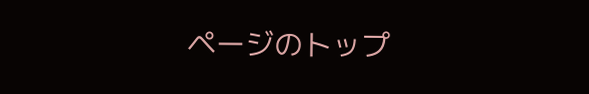ページのトップ